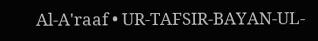Al-A'raaf • UR-TAFSIR-BAYAN-UL-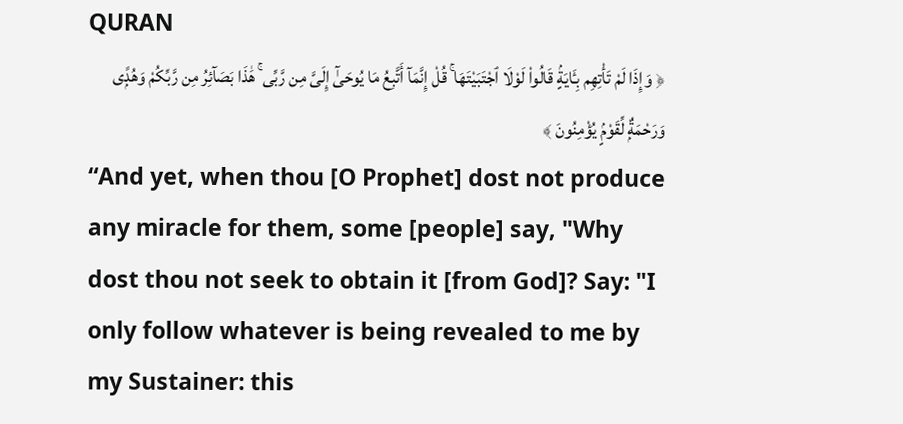QURAN
﴿ وَإِذَا لَمْ تَأْتِهِم بِـَٔايَةٍۢ قَالُوا۟ لَوْلَا ٱجْتَبَيْتَهَا ۚ قُلْ إِنَّمَآ أَتَّبِعُ مَا يُوحَىٰٓ إِلَىَّ مِن رَّبِّى ۚ هَٰذَا بَصَآئِرُ مِن رَّبِّكُمْ وَهُدًۭى وَرَحْمَةٌۭ لِّقَوْمٍۢ يُؤْمِنُونَ ﴾
“And yet, when thou [O Prophet] dost not produce any miracle for them, some [people] say, "Why dost thou not seek to obtain it [from God]? Say: "I only follow whatever is being revealed to me by my Sustainer: this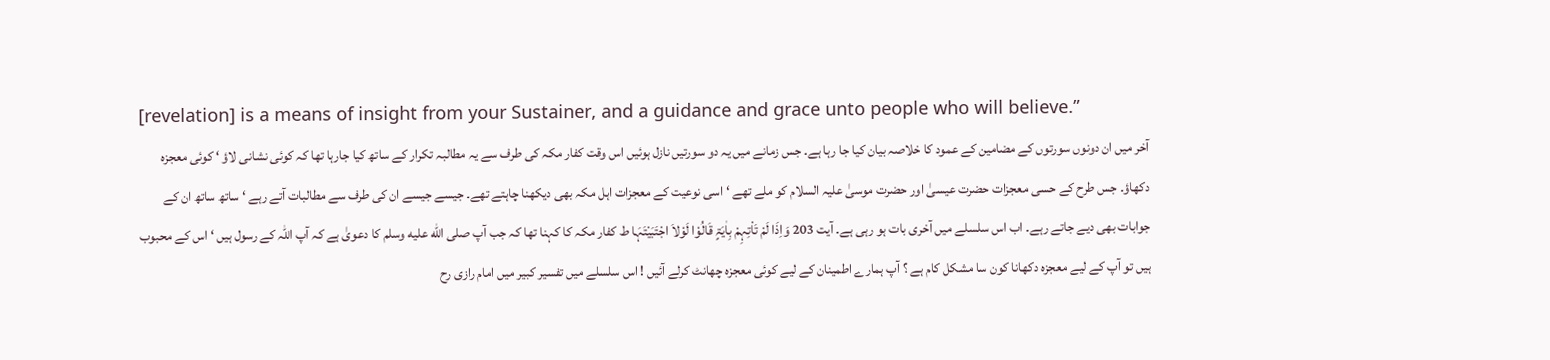[revelation] is a means of insight from your Sustainer, and a guidance and grace unto people who will believe.”
آخر میں ان دونوں سورتوں کے مضامین کے عمود کا خلاصہ بیان کیا جا رہا ہے۔ جس زمانے میں یہ دو سورتیں نازل ہوئیں اس وقت کفار مکہ کی طرف سے یہ مطالبہ تکرار کے ساتھ کیا جارہا تھا کہ کوئی نشانی لاؤ ‘ کوئی معجزہ دکھاؤ۔ جس طرح کے حسی معجزات حضرت عیسیٰ اور حضرت موسیٰ علیہ السلام کو ملے تھے ‘ اسی نوعیت کے معجزات اہل مکہ بھی دیکھنا چاہتے تھے۔ جیسے جیسے ان کی طرف سے مطالبات آتے رہے ‘ ساتھ ساتھ ان کے جوابات بھی دیے جاتے رہے۔ اب اس سلسلے میں آخری بات ہو رہی ہے۔ آیت 203 وَاِذَا لَمْ تَاْتِہِمْ بِاٰیَۃٍ قَالُوْا لَوْلاَ اجْتَبَیْتَہَا ط کفار مکہ کا کہنا تھا کہ جب آپ صلى الله عليه وسلم کا دعویٰ ہے کہ آپ اللہ کے رسول ہیں ‘ اس کے محبوب ہیں تو آپ کے لیے معجزہ دکھانا کون سا مشکل کام ہے ؟ آپ ہمارے اطمینان کے لیے کوئی معجزہ چھانٹ کرلے آئیں ! اس سلسلے میں تفسیر کبیر میں امام رازی رح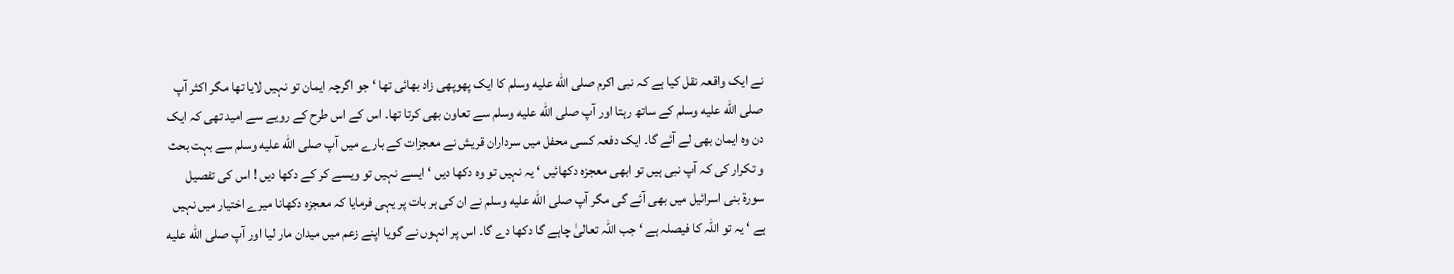نے ایک واقعہ نقل کیا ہے کہ نبی اکرم صلى الله عليه وسلم کا ایک پھوپھی زاد بھائی تھا ‘ جو اگرچہ ایمان تو نہیں لایا تھا مگر اکثر آپ صلى الله عليه وسلم کے ساتھ رہتا اور آپ صلى الله عليه وسلم سے تعاون بھی کرتا تھا۔ اس کے اس طرح کے رویے سے امید تھی کہ ایک دن وہ ایمان بھی لے آئے گا۔ ایک دفعہ کسی محفل میں سرداران قریش نے معجزات کے بارے میں آپ صلى الله عليه وسلم سے بہت بحث و تکرار کی کہ آپ نبی ہیں تو ابھی معجزہ دکھائیں ‘ یہ نہیں تو وہ دکھا دیں ‘ ایسے نہیں تو ویسے کر کے دکھا دیں ! اس کی تفصیل سورة بنی اسرائیل میں بھی آئے گی مگر آپ صلى الله عليه وسلم نے ان کی ہر بات پر یہی فرمایا کہ معجزہ دکھانا میرے اختیار میں نہیں ہے ‘ یہ تو اللہ کا فیصلہ ہے ‘ جب اللہ تعالیٰ چاہے گا دکھا دے گا۔ اس پر انہوں نے گویا اپنے زعم میں میدان مار لیا اور آپ صلى الله عليه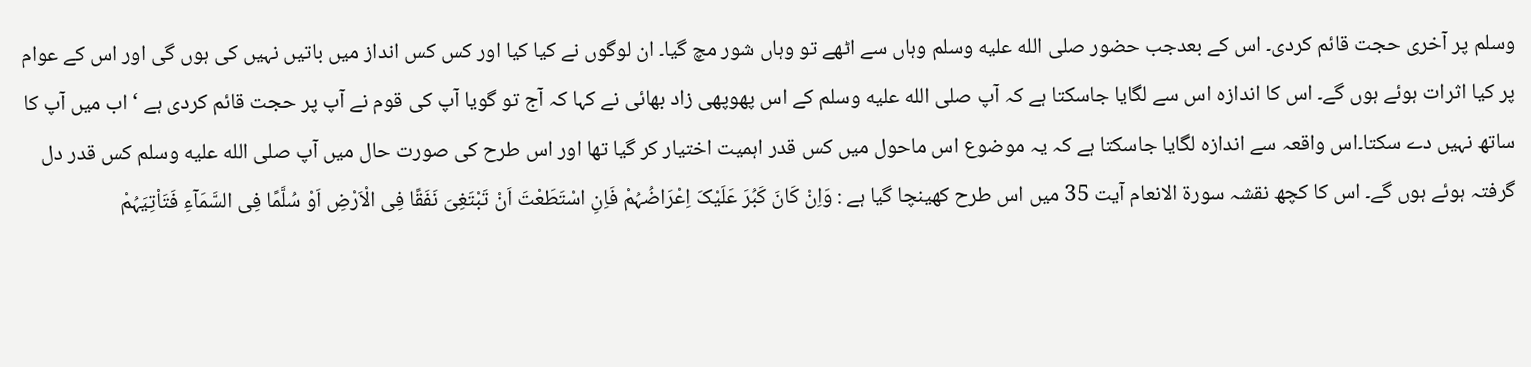وسلم پر آخری حجت قائم کردی۔ اس کے بعدجب حضور صلى الله عليه وسلم وہاں سے اٹھے تو وہاں شور مچ گیا۔ ان لوگوں نے کیا کیا اور کس کس انداز میں باتیں نہیں کی ہوں گی اور اس کے عوام پر کیا اثرات ہوئے ہوں گے۔ اس کا اندازہ اس سے لگایا جاسکتا ہے کہ آپ صلى الله عليه وسلم کے اس پھوپھی زاد بھائی نے کہا کہ آج تو گویا آپ کی قوم نے آپ پر حجت قائم کردی ہے ‘ اب میں آپ کا ساتھ نہیں دے سکتا۔اس واقعہ سے اندازہ لگایا جاسکتا ہے کہ یہ موضوع اس ماحول میں کس قدر اہمیت اختیار کر گیا تھا اور اس طرح کی صورت حال میں آپ صلى الله عليه وسلم کس قدر دل گرفتہ ہوئے ہوں گے۔ اس کا کچھ نقشہ سورة الانعام آیت 35 میں اس طرح کھینچا گیا ہے : وَاِنْ کَانَ کَبُرَ عَلَیْکَ اِعْرَاضُہُمْ فَاِنِ اسْتَطَعْتَ اَنْ تَبْتَغِیَ نَفَقًا فِی الْاَرْضِ اَوْ سُلَّمًا فِی السَّمَآءِ فَتَاْتِیَہُمْ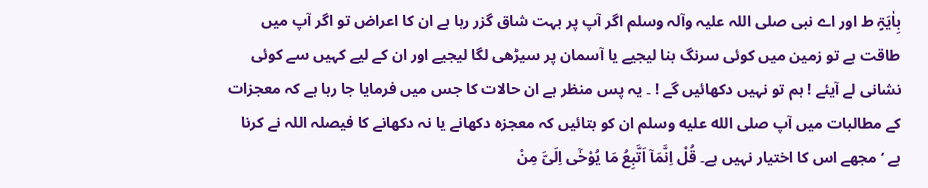بِاٰیَۃٍ ط اور اے نبی صلی اللہ علیہ وآلہ وسلم اگر آپ پر بہت شاق گزر رہا ہے ان کا اعراض تو اگر آپ میں طاقت ہے تو زمین میں کوئی سرنگ بنا لیجیے یا آسمان پر سیڑھی لگا لیجیے اور ان کے لیے کہیں سے کوئی نشانی لے آیئے ! ہم تو نہیں دکھائیں گے ! ۔ یہ پس منظر ہے ان حالات کا جس میں فرمایا جا رہا ہے کہ معجزات کے مطالبات میں آپ صلى الله عليه وسلم ان کو بتائیں کہ معجزہ دکھانے یا نہ دکھانے کا فیصلہ اللہ نے کرنا ہے ‘ مجھے اس کا اختیار نہیں ہے۔ قُلْ اِنَّمَآ اَتَّبِعُ مَا یُوْحٰٓی اِلَیَّ مِنْ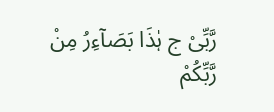رَّبِّیْ ج ہٰذَا بَصَآءِرُ مِنْ رَّبِّکُمْ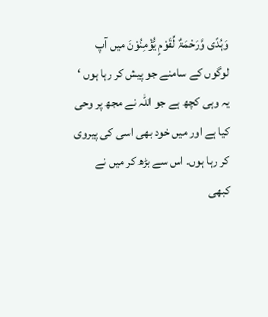وَہُدًی وَّرَحْمَۃٌ لِّقَوْمٍ یُّؤْمِنُوْنَ میں آپ لوگوں کے سامنے جو پیش کر رہا ہوں ‘ یہ وہی کچھ ہے جو اللہ نے مجھ پر وحی کیا ہے اور میں خود بھی اسی کی پیروی کر رہا ہوں۔ اس سے بڑھ کر میں نے کبھی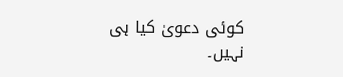کوئی دعویٰ کیا ہی نہیں۔